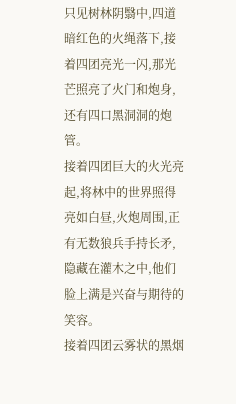只见树林阴翳中,四道暗红色的火绳落下,接着四团亮光一闪,那光芒照亮了火门和炮身,还有四口黑洞洞的炮管。
接着四团巨大的火光亮起,将林中的世界照得亮如白昼,火炮周围,正有无数狼兵手持长矛,隐藏在灌木之中,他们脸上满是兴奋与期待的笑容。
接着四团云雾状的黑烟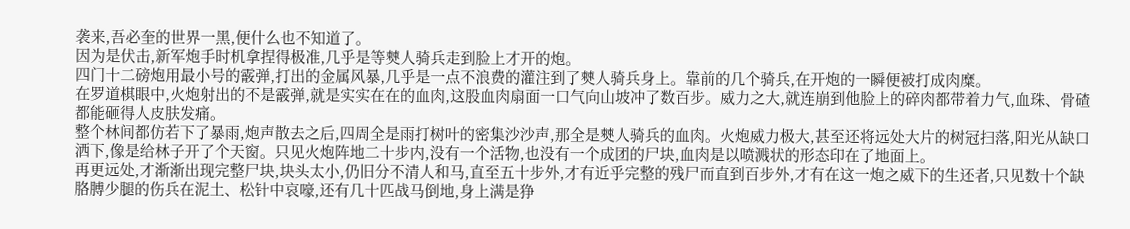袭来,吾必奎的世界一黑,便什么也不知道了。
因为是伏击,新军炮手时机拿捏得极准,几乎是等僰人骑兵走到脸上才开的炮。
四门十二磅炮用最小号的霰弹,打出的金属风暴,几乎是一点不浪费的灌注到了僰人骑兵身上。靠前的几个骑兵,在开炮的一瞬便被打成肉糜。
在罗道棋眼中,火炮射出的不是霰弹,就是实实在在的血肉,这股血肉扇面一口气向山坡冲了数百步。威力之大,就连崩到他脸上的碎肉都带着力气,血珠、骨碴都能砸得人皮肤发痛。
整个林间都仿若下了暴雨,炮声散去之后,四周全是雨打树叶的密集沙沙声,那全是僰人骑兵的血肉。火炮威力极大,甚至还将远处大片的树冠扫落,阳光从缺口洒下,像是给林子开了个天窗。只见火炮阵地二十步内,没有一个活物,也没有一个成团的尸块,血肉是以喷溅状的形态印在了地面上。
再更远处,才渐渐出现完整尸块,块头太小,仍旧分不清人和马,直至五十步外,才有近乎完整的残尸而直到百步外,才有在这一炮之威下的生还者,只见数十个缺胳膊少腿的伤兵在泥土、松针中哀嚎,还有几十匹战马倒地,身上满是狰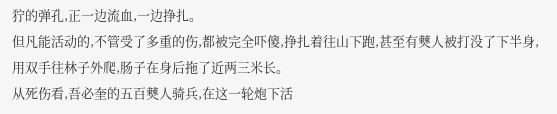狞的弹孔,正一边流血,一边挣扎。
但凡能活动的,不管受了多重的伤,都被完全吓傻,挣扎着往山下跑,甚至有僰人被打没了下半身,用双手往林子外爬,肠子在身后拖了近两三米长。
从死伤看,吾必奎的五百僰人骑兵,在这一轮炮下活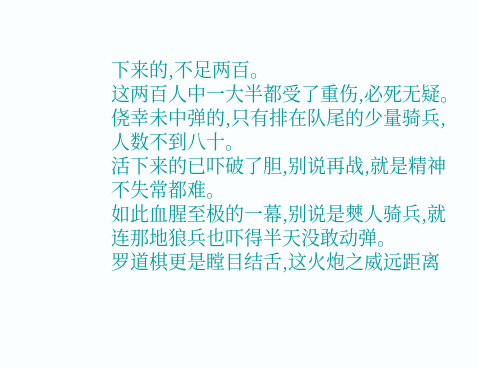下来的,不足两百。
这两百人中一大半都受了重伤,必死无疑。
侥幸未中弹的,只有排在队尾的少量骑兵,人数不到八十。
活下来的已吓破了胆,别说再战,就是精神不失常都难。
如此血腥至极的一幕,别说是僰人骑兵,就连那地狼兵也吓得半天没敢动弹。
罗道棋更是瞠目结舌,这火炮之威远距离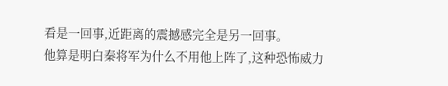看是一回事,近距离的震撼感完全是另一回事。
他算是明白秦将军为什么不用他上阵了,这种恐怖威力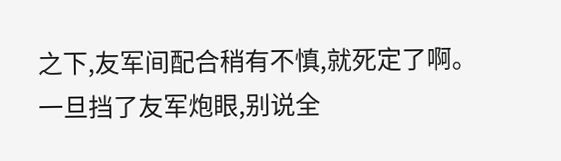之下,友军间配合稍有不慎,就死定了啊。一旦挡了友军炮眼,别说全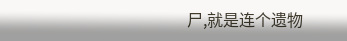尸,就是连个遗物